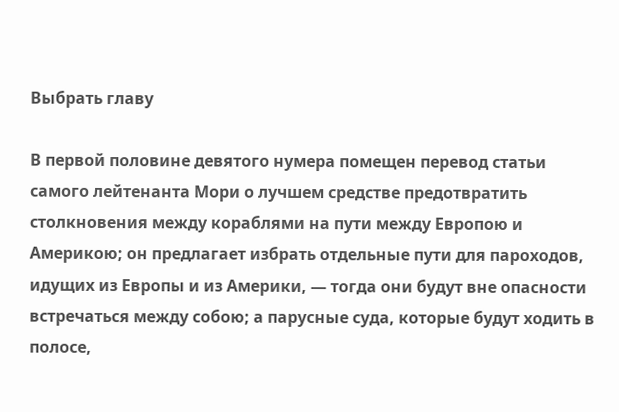Выбрать главу

В первой половине девятого нумера помещен перевод статьи самого лейтенанта Мори о лучшем средстве предотвратить столкновения между кораблями на пути между Европою и Америкою; он предлагает избрать отдельные пути для пароходов, идущих из Европы и из Америки, — тогда они будут вне опасности встречаться между собою; а парусные суда, которые будут ходить в полосе,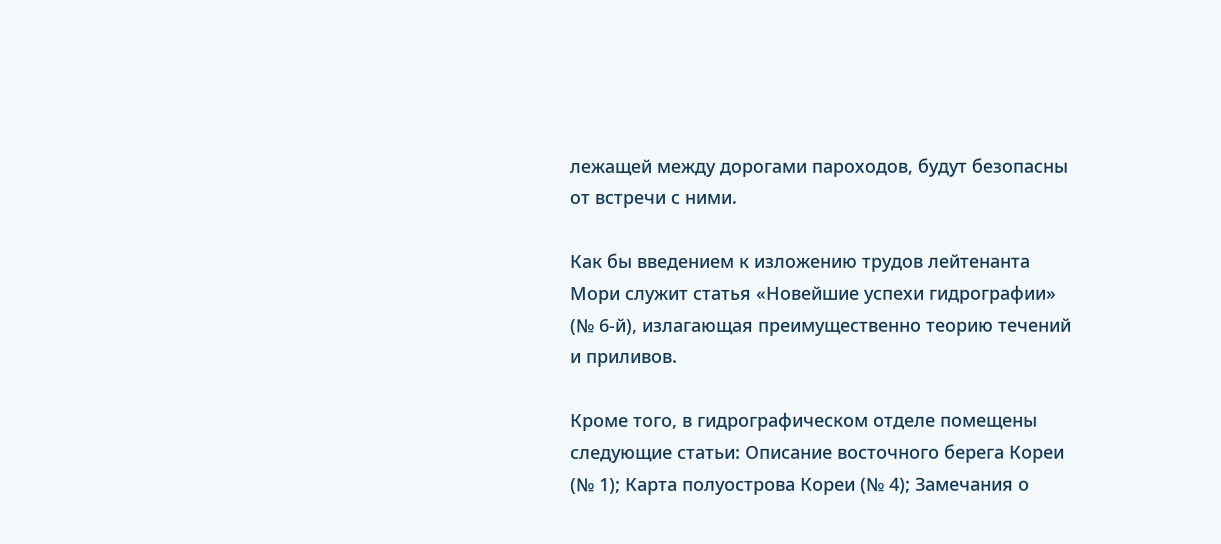лежащей между дорогами пароходов, будут безопасны от встречи с ними.

Как бы введением к изложению трудов лейтенанта Мори служит статья «Новейшие успехи гидрографии» (№ 6-й), излагающая преимущественно теорию течений и приливов.

Кроме того, в гидрографическом отделе помещены следующие статьи: Описание восточного берега Кореи (№ 1); Карта полуострова Кореи (№ 4); Замечания о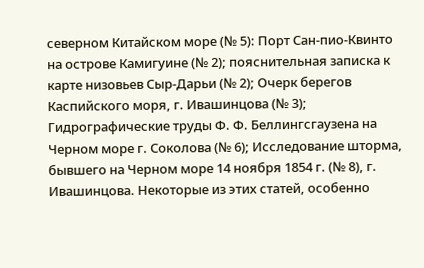северном Китайском море (№ 5): Порт Сан-пио-Квинто на острове Камигуине (№ 2); пояснительная записка к карте низовьев Сыр-Дарьи (№ 2); Очерк берегов Каспийского моря, г. Ивашинцова (№ 3); Гидрографические труды Ф. Ф. Беллингсгаузена на Черном море г. Соколова (№ 6); Исследование шторма, бывшего на Черном море 14 ноября 1854 г. (№ 8), г. Ивашинцова. Некоторые из этих статей, особенно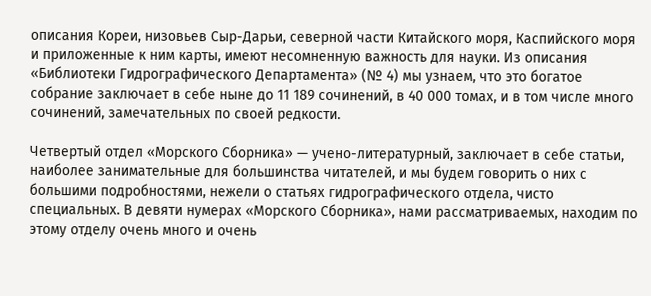описания Кореи, низовьев Сыр-Дарьи, северной части Китайского моря, Каспийского моря и приложенные к ним карты, имеют несомненную важность для науки. Из описания «Библиотеки Гидрографического Департамента» (№ 4) мы узнаем, что это богатое собрание заключает в себе ныне до 11 189 сочинений, в 40 000 томах, и в том числе много сочинений, замечательных по своей редкости.

Четвертый отдел «Морского Сборника» — учено-литературный, заключает в себе статьи, наиболее занимательные для большинства читателей, и мы будем говорить о них с большими подробностями, нежели о статьях гидрографического отдела, чисто специальных. В девяти нумерах «Морского Сборника», нами рассматриваемых, находим по этому отделу очень много и очень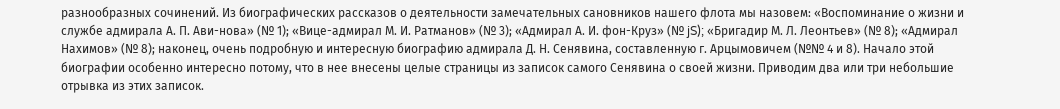разнообразных сочинений. Из биографических рассказов о деятельности замечательных сановников нашего флота мы назовем: «Воспоминание о жизни и службе адмирала А. П. Ави-нова» (№ 1); «Вице-адмирал М. И. Ратманов» (№ 3); «Адмирал А. И. фон-Круз» (№ jS); «Бригадир М. Л. Леонтьев» (№ 8); «Адмирал Нахимов» (№ 8); наконец, очень подробную и интересную биографию адмирала Д. Н. Сенявина, составленную г. Арцымовичем (№№ 4 и 8). Начало этой биографии особенно интересно потому, что в нее внесены целые страницы из записок самого Сенявина о своей жизни. Приводим два или три небольшие отрывка из этих записок.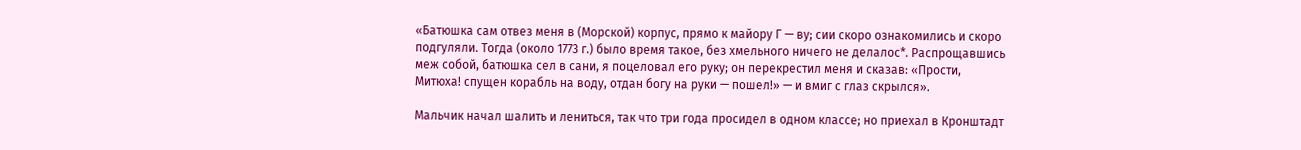«Батюшка сам отвез меня в (Морской) корпус, прямо к майору Г — ву; сии скоро ознакомились и скоро подгуляли. Тогда (около 1773 г.) было время такое, без хмельного ничего не делалос*. Распрощавшись меж собой, батюшка сел в сани, я поцеловал его руку; он перекрестил меня и сказав: «Прости, Митюха! спущен корабль на воду, отдан богу на руки — пошел!» — и вмиг с глаз скрылся».

Мальчик начал шалить и лениться, так что три года просидел в одном классе; но приехал в Кронштадт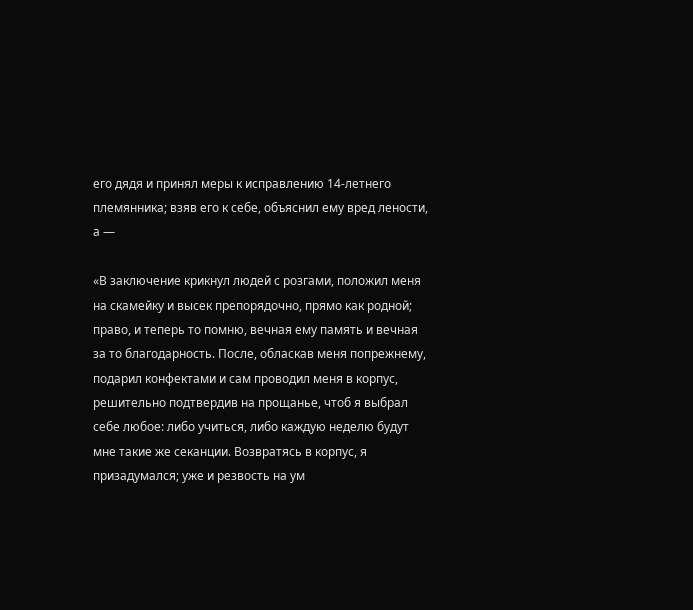его дядя и принял меры к исправлению 14-летнего племянника; взяв его к себе, объяснил ему вред лености, а —

«В заключение крикнул людей с розгами, положил меня на скамейку и высек препорядочно, прямо как родной; право, и теперь то помню, вечная ему память и вечная за то благодарность. После, обласкав меня попрежнему, подарил конфектами и сам проводил меня в корпус, решительно подтвердив на прощанье, чтоб я выбрал себе любое: либо учиться, либо каждую неделю будут мне такие же секанции. Возвратясь в корпус, я призадумался; уже и резвость на ум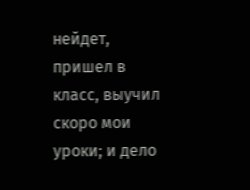нейдет, пришел в класс, выучил скоро мои уроки; и дело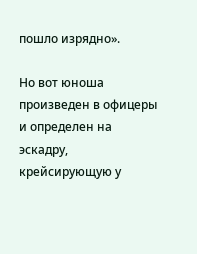пошло изрядно».

Но вот юноша произведен в офицеры и определен на эскадру, крейсирующую у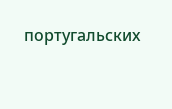португальских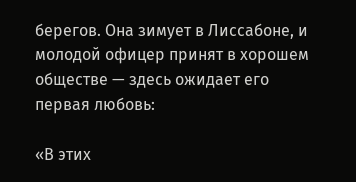берегов. Она зимует в Лиссабоне, и молодой офицер принят в хорошем обществе — здесь ожидает его первая любовь:

«В этих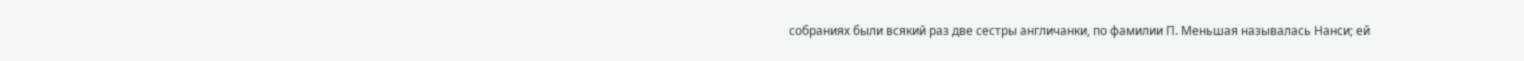собраниях были всякий раз две сестры англичанки, по фамилии П. Меньшая называлась Нанси; ей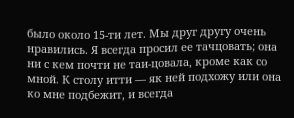было около 15-ти лет. Мы друг другу очень нравились. Я всегда просил ее тачцовать; она ни с кем почти не таи-цовала, кроме как со мной. К столу итти — як ней подхожу или она ко мне подбежит, и всегда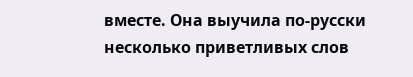вместе. Она выучила по-русски несколько приветливых слов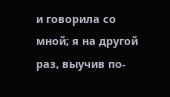и говорила со мной; я на другой раз, выучив по-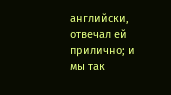английски, отвечал ей прилично; и мы так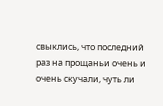свыклись, что последний раз на прощаньи очень и очень скучали, чуть ли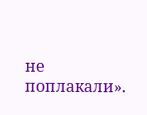не поплакали».